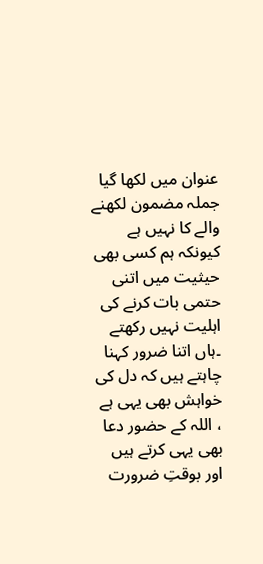عنوان میں لکھا گیا جملہ مضمون لکھنے والے کا نہیں ہے کیونکہ ہم کسی بھی حیثیت میں اتنی حتمی بات کرنے کی اہلیت نہیں رکھتے ۔ہاں اتنا ضرور کہنا چاہتے ہیں کہ دل کی خواہش بھی یہی ہے ، اللہ کے حضور دعا بھی یہی کرتے ہیں اور بوقتِ ضرورت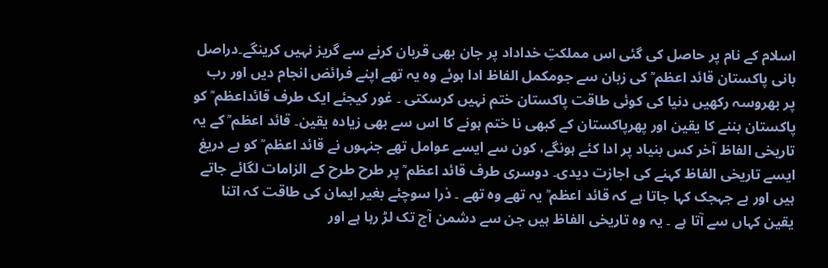اسلام کے نام پر حاصل کی گئی اس مملکتِ خداداد پر جان بھی قربان کرنے سے گریز نہیں کرینگے۔دراصل بانی پاکستان قائد اعظم ؒ کی زبان سے جومکمل الفاظ ادا ہوئے وہ یہ تھے اپنے فرائض انجام دیں اور رب پر بھروسہ رکھیں دنیا کی کوئی طاقت پاکستان ختم نہیں کرسکتی ۔ غور کیجئے ایک طرف قائداعظم ؒ کو پاکستان بننے کا یقین اور پھرپاکستان کے کبھی نا ختم ہونے کا اس سے بھی زیادہ یقین۔ قائد اعظم ؒ کے یہ تاریخی الفاظ آخر کس بنیاد پر ادا کئے ہونگے، کون سے ایسے عوامل تھے جنہوں نے قائد اعظم ؒ کو بے دریغ ایسے تاریخی الفاظ کہنے کی اجازت دیدی۔ دوسری طرف قائد اعظم ؒ پر طرح طرح کے الزامات لگائے جاتے ہیں اور بے جہجک کہا جاتا ہے کہ قائد اعظم ؒ یہ تھے وہ تھے ۔ ذرا سوچئے بغیر ایمان کی طاقت کہ اتنا یقین کہاں سے آتا ہے ۔ یہ وہ تاریخی الفاظ ہیں جن سے دشمن آج تک لڑ رہا ہے اور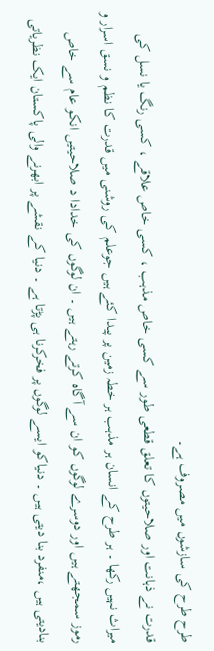طرح طرح کی سازشوں میں مصروف ہے۔
قدرت نے ذہانت اور صلاحیتوں کا تعلق قطعی طور سے کسی خاص مذہب ، کسی خاص علاقے ، کسی رنگ یا نسل کی میراث نہیں رکھا ۔ ہر طرح کے انسان ہر مذہب ہر خطہ زمین پر پیدا کئے ہیں جوعلم کی روشنی میں قدرت کا نظم و نسق اسرار و رموز سمجھتے ہیں اور دوسرے لوگوں کو ان سے آگاہ کرتے رہتے ہیں ۔ ان لوگوں کی خدادا د صلاحیتیں انکو عام سے خاص بنادیتی ہیں ،منفرد بنا دیتی ہیں ۔ دنیاکو ایسے لوگوں پر فخرکرنا ہی پڑتا ہے ۔ دنیا کے نقشے پر ابھرنے والی پاکستان ایک نظریاتی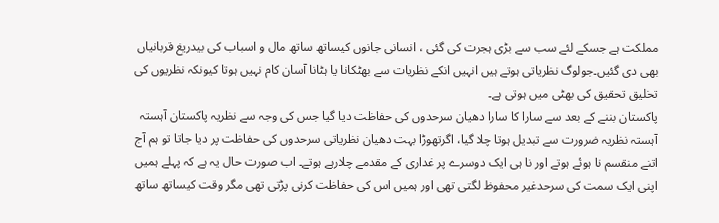مملکت ہے جسکے لئے سب سے بڑی ہجرت کی گئی ، انسانی جانوں کیساتھ ساتھ مال و اسباب کی بیدریغ قربانیاں بھی دی گئیں۔جولوگ نظریاتی ہوتے ہیں انہیں انکے نظریات سے بھٹکانا یا ہٹانا آسان کام نہیں ہوتا کیونکہ نظریوں کی تخلیق تحقیق کی بھٹی میں ہوتی ہے۔
پاکستان بننے کے بعد سے سارا کا سارا دھیان سرحدوں کی حفاظت دیا گیا جس کی وجہ سے نظریہ پاکستان آہستہ آہستہ نظریہ ضرورت سے تبدیل ہوتا چلا گیا، اگرتھوڑا بہت دھیان نظریاتی سرحدوں کی حفاظت پر دیا جاتا تو ہم آج اتنے منقسم نا ہوئے ہوتے اور نا ہی ایک دوسرے پر غداری کے مقدمے چلارہے ہوتے۔ اب صورت حال یہ ہے کہ پہلے ہمیں اپنی ایک سمت کی سرحدغیر محفوظ لگتی تھی اور ہمیں اس کی حفاظت کرنی پڑتی تھی مگر وقت کیساتھ ساتھ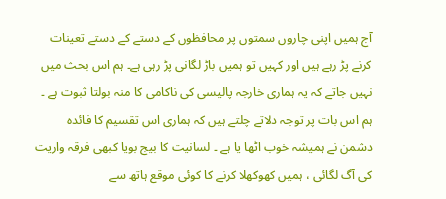آج ہمیں اپنی چاروں سمتوں پر محافظوں کے دستے کے دستے تعینات کرنے پڑ رہے ہیں اور کہیں تو ہمیں باڑ لگانی پڑ رہی ہے۔ ہم اس بحث میں نہیں جاتے کہ یہ ہماری خارجہ پالیسی کی ناکامی کا منہ بولتا ثبوت ہے ۔ ہم اس بات پر توجہ دلاتے چلتے ہیں کہ ہماری اس تقسیم کا فائدہ دشمن نے ہمیشہ خوب اٹھا یا ہے ۔ لسانیت کا بیج بویا کبھی فرقہ واریت کی آگ لگائی ، ہمیں کھوکھلا کرنے کا کوئی موقع ہاتھ سے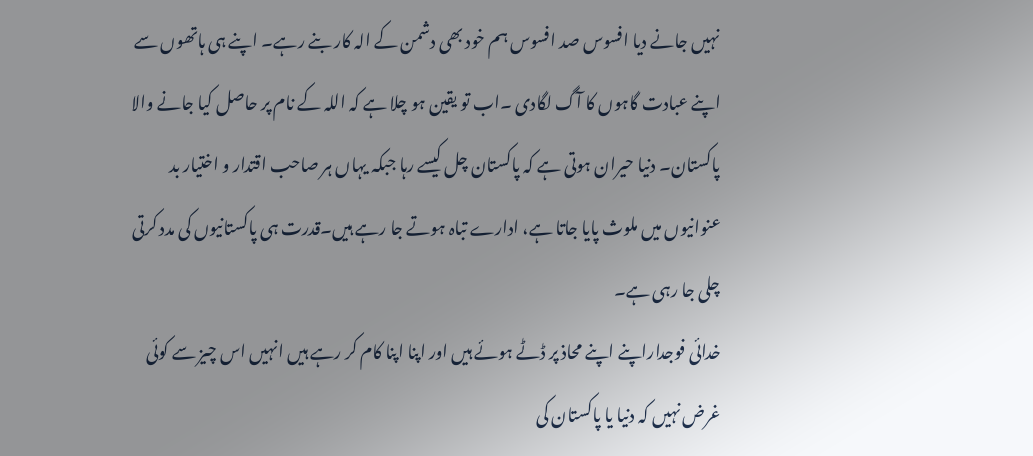نہیں جانے دیا افسوس صد افسوس ہم خود بھی دشمن کے الہ کار بنے رہے۔ اپنے ہی ہاتھوں سے اپنے عبادت گاہوں کا آگ لگادی ۔اب تو یقین ہو چلا ہے کہ اللہ کے نام پر حاصل کیا جانے والا پاکستان۔ دنیا حیران ہوتی ہے کہ پاکستان چل کیسے رہا جبکہ یہاں ہر صاحب اقتدار و اختیار بد عنوانیوں میں ملوث پایا جاتا ہے، ادارے تباہ ہوتے جا رہے ہیں۔قدرت ہی پاکستانیوں کی مدد کرتی چلی جا رہی ہے۔
خدائی فوجداراپنے اپنے محاذ پر ڈٹے ہوئے ہیں اور اپنا اپنا کام کر رہے ہیں انہیں اس چیز سے کوئی غرض نہیں کہ دنیا یا پاکستان کی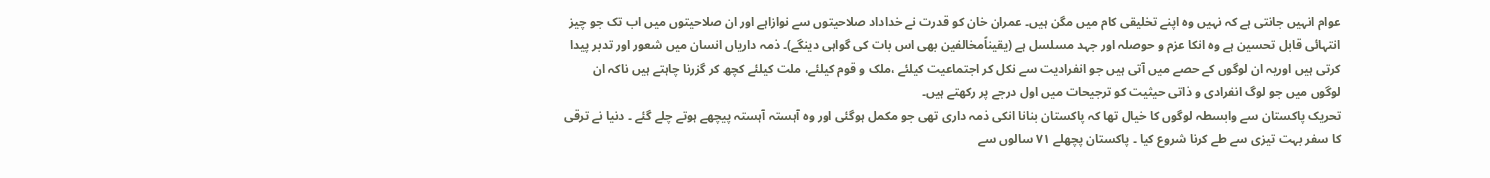عوام انہیں جانتی ہے کہ نہیں وہ اپنے تخلیقی کام میں مگن ہیں۔ عمران خان کو قدرت نے خداداد صلاحیتوں سے نوازاہے اور ان صلاحیتوں میں اب تک جو چیز انتہائی قابل تحسین ہے وہ انکا عزم و حوصلہ اور جہد مسلسل ہے (یقیناًمخالفین بھی اس بات کی گواہی دینگے)۔ ذمہ داریاں انسان میں شعور اور تدبر پیدا کرتی ہیں اوریہ ان لوگوں کے حصے میں آتی ہیں جو انفرادیت سے نکل کر اجتماعیت کیلئے ،ملک و قوم کیلئے، ملت کیلئے کچھ کر گزرنا چاہتے ہیں ناکہ ان لوگوں میں جو لوگ انفرادی و ذاتی حیثیت کو ترجیحات میں اول درجے پر رکھتے ہیں۔
تحریک پاکستان سے وابسطہ لوگوں کا خیال تھا کہ پاکستان بنانا انکی ذمہ داری تھی جو مکمل ہوگئی اور وہ آہستہ آہستہ پیچھے ہوتے چلے گئے ۔ دنیا نے ترقی کا سفر بہت تیزی سے طے کرنا شروع کیا ۔ پاکستان پچھلے ۷۱ سالوں سے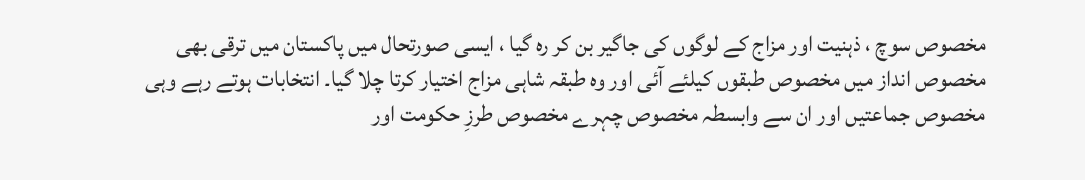مخصوص سوچ ، ذہنیت اور مزاج کے لوگوں کی جاگیر بن کر رہ گیا ، ایسی صورتحال میں پاکستان میں ترقی بھی مخصوص انداز میں مخصوص طبقوں کیلئے آئی اور وہ طبقہ شاہی مزاج اختیار کرتا چلا گیا۔ انتخابات ہوتے رہے وہی مخصوص جماعتیں اور ان سے وابسطہ مخصوص چہرے مخصوص طرزِ حکومت اور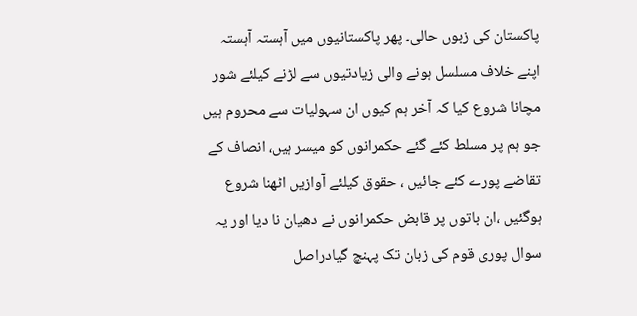پاکستان کی زبوں حالی۔ پھر پاکستانیوں میں آہستہ آہستہ اپنے خلاف مسلسل ہونے والی زیادتیوں سے لڑنے کیلئے شور مچانا شروع کیا کہ آخر ہم کیوں ان سہولیات سے محروم ہیں جو ہم پر مسلط کئے گئے حکمرانوں کو میسر ہیں، انصاف کے تقاضے پورے کئے جائیں ، حقوق کیلئے آوازیں اٹھنا شروع ہوگئیں ،ان باتوں پر قابض حکمرانوں نے دھیان نا دیا اور یہ سوال پوری قوم کی زبان تک پہنچ گیادراصل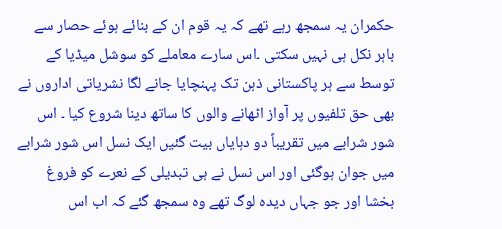حکمران یہ سمجھ رہے تھے کہ یہ قوم ان کے بنائے ہوئے حصار سے باہر نکل ہی نہیں سکتی ۔اس سارے معاملے کو سوشل میڈیا کے توسط سے ہر پاکستانی ذہن تک پہنچایا جانے لگا نشریاتی اداروں نے بھی حق تلفیوں پر آواز اٹھانے والوں کا ساتھ دینا شروع کیا ۔ اس شور شرابے میں تقریباً دو دہایاں بیت گئیں ایک نسل اس شور شرابے میں جوان ہوگئی اور اس نسل نے ہی تبدیلی کے نعرے کو فروغ بخشا اور جو جہاں دیدہ لوگ تھے وہ سمجھ گئے کہ اب اس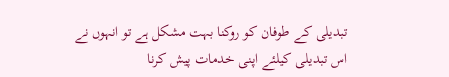تبدیلی کے طوفان کو روکنا بہت مشکل ہے تو انہوں نے اس تبدیلی کیلئے اپنی خدمات پیش کرنا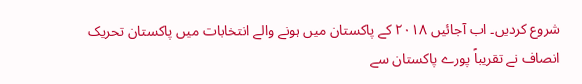شروع کردیں۔ اب آجائیں ۲۰۱۸ کے پاکستان میں ہونے والے انتخابات میں پاکستان تحریک انصاف نے تقریباً پورے پاکستان سے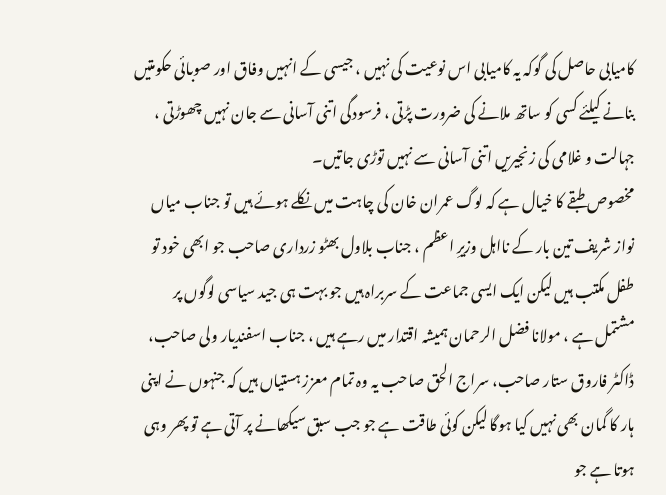کامیابی حاصل کی گوکہ یہ کامیابی اس نوعیت کی نہیں ، جیسی کے انہیں وفاق اور صوبائی حکومتیں بنانے کیلئے کسی کو ساتھ ملانے کی ضرورت پڑتی ، فرسودگی اتنی آسانی سے جان نہیں چھوڑتی ، جہالت و غلامی کی زنجیریں اتنی آسانی سے نہیں توڑی جاتیں۔
مخصوص طبقے کا خیال ہے کہ لوگ عمران خان کی چاہت میں نکلے ہوئے ہیں تو جناب میاں نواز شریف تین بار کے نااہل وزیرِ اعظم ، جناب بلاول بھٹو زرداری صاحب جو ابھی خود تو طفل مکتب ہیں لیکن ایک ایسی جماعت کے سربراہ ہیں جو بہت ہی جید سیاسی لوگوں پر مشتمل ہے ، مولانا فضل الرحمان ہمیشہ اقتدار میں رہے ہیں ، جناب اسفندیار ولی صاحب، ڈاکٹر فاروق ستار صاحب، سراج الحق صاحب یہ وہ تمام معزز ہستیاں ہیں کہ جنہوں نے اپنی ہار کا گمان بھی نہیں کیا ہوگا لیکن کوئی طاقت ہے جو جب سبق سیکھانے پر آتی ہے تو پھر وہی ہوتا ہے جو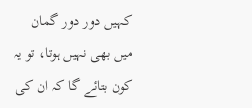کہیں دور دور گمان میں بھی نہیں ہوتا، تو یہ کون بتائے گا کہ ان کی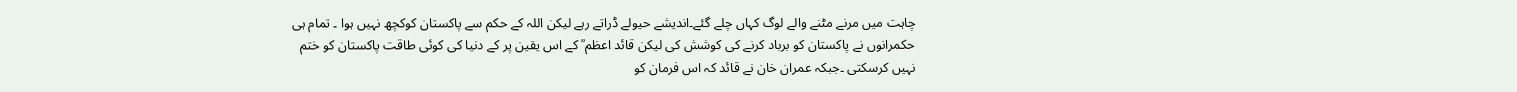چاہت میں مرنے مٹنے والے لوگ کہاں چلے گئے۔اندیشے حیولے ڈراتے رہے لیکن اللہ کے حکم سے پاکستان کوکچھ نہیں ہوا ۔ تمام ہی حکمرانوں نے پاکستان کو برباد کرنے کی کوشش کی لیکن قائد اعظم ؒ کے اس یقین پر کے دنیا کی کوئی طاقت پاکستان کو ختم نہیں کرسکتی ۔جبکہ عمران خان نے قائد کہ اس فرمان کو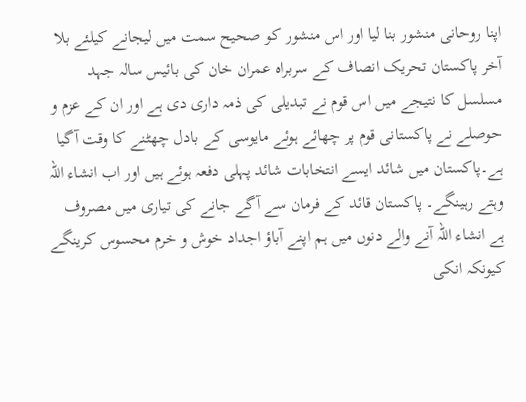اپنا روحانی منشور بنا لیا اور اس منشور کو صحیح سمت میں لیجانے کیلئے بلا آخر پاکستان تحریک انصاف کے سربراہ عمران خان کی بائیس سالہ جہد مسلسل کا نتیجے میں اس قوم نے تبدیلی کی ذمہ داری دی ہے اور ان کے عزم و حوصلے نے پاکستانی قوم پر چھائے ہوئے مایوسی کے بادل چھٹنے کا وقت آگیا ہے۔پاکستان میں شائد ایسے انتخابات شائد پہلی دفعہ ہوئے ہیں اور اب انشاء اللہ وہتے رہینگے۔ پاکستان قائد کے فرمان سے آگے جانے کی تیاری میں مصروف ہے انشاء اللہ آنے والے دنوں میں ہم اپنے آباؤ اجداد خوش و خرم محسوس کرینگے کیونکہ انکی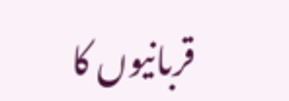قربانیوں کا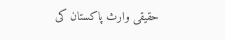حقیقی وارث پاکستان کی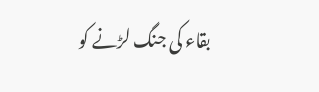بقاء کی جنگ لڑنے کو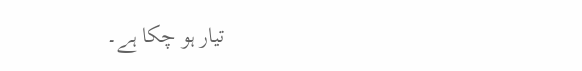تیار ہو چکا ہے۔